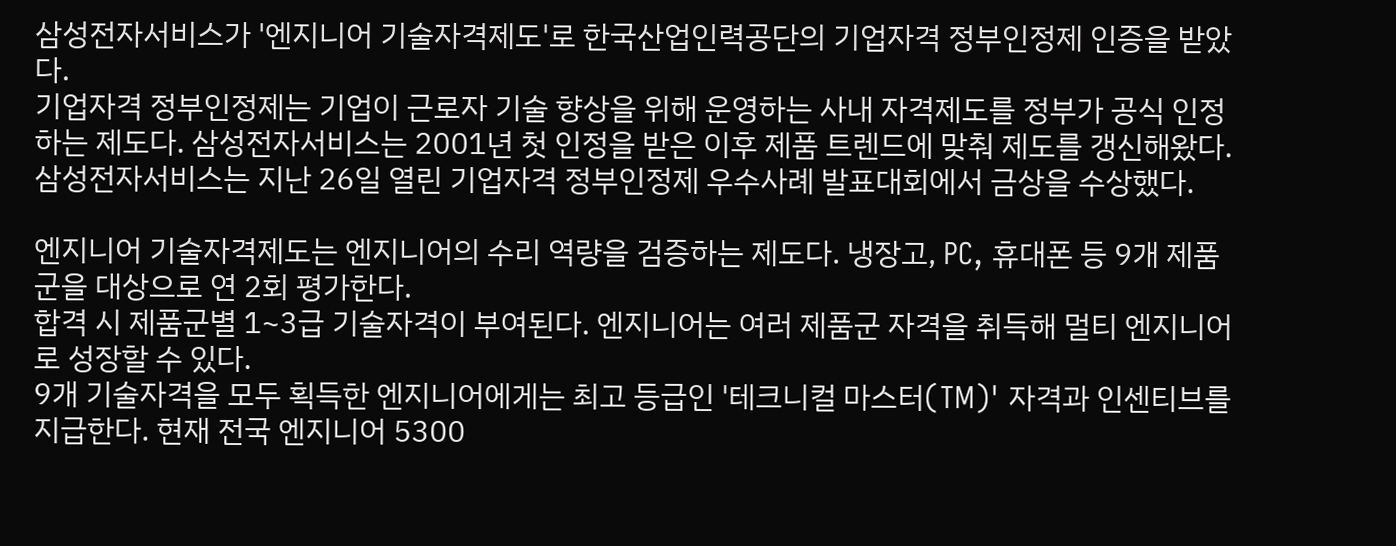삼성전자서비스가 '엔지니어 기술자격제도'로 한국산업인력공단의 기업자격 정부인정제 인증을 받았다.
기업자격 정부인정제는 기업이 근로자 기술 향상을 위해 운영하는 사내 자격제도를 정부가 공식 인정하는 제도다. 삼성전자서비스는 2001년 첫 인정을 받은 이후 제품 트렌드에 맞춰 제도를 갱신해왔다.
삼성전자서비스는 지난 26일 열린 기업자격 정부인정제 우수사례 발표대회에서 금상을 수상했다.

엔지니어 기술자격제도는 엔지니어의 수리 역량을 검증하는 제도다. 냉장고, PC, 휴대폰 등 9개 제품군을 대상으로 연 2회 평가한다.
합격 시 제품군별 1~3급 기술자격이 부여된다. 엔지니어는 여러 제품군 자격을 취득해 멀티 엔지니어로 성장할 수 있다.
9개 기술자격을 모두 획득한 엔지니어에게는 최고 등급인 '테크니컬 마스터(TM)' 자격과 인센티브를 지급한다. 현재 전국 엔지니어 5300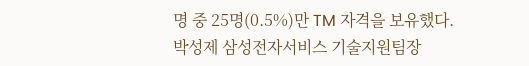명 중 25명(0.5%)만 TM 자격을 보유했다.
박성제 삼성전자서비스 기술지원팀장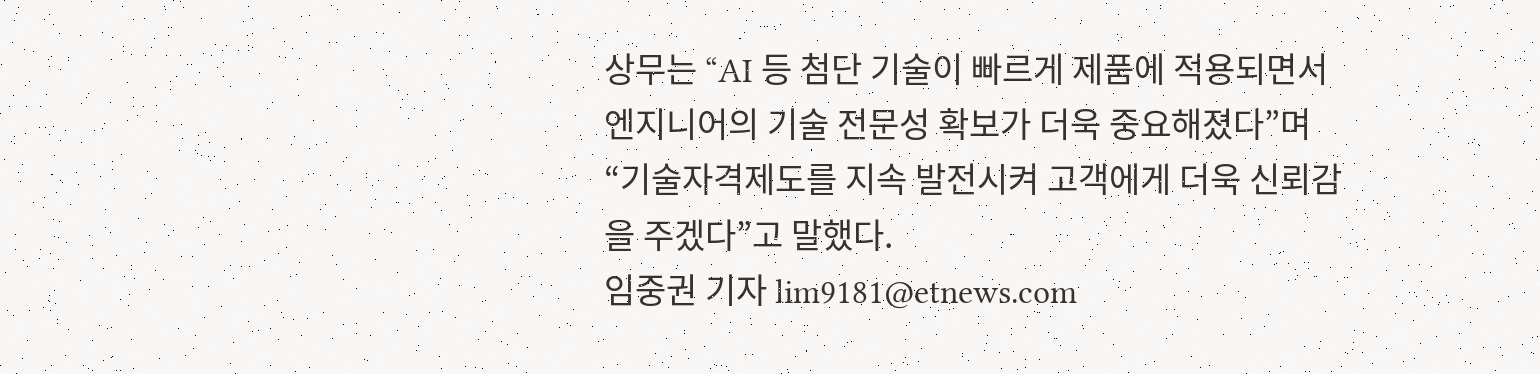상무는 “AI 등 첨단 기술이 빠르게 제품에 적용되면서 엔지니어의 기술 전문성 확보가 더욱 중요해졌다”며 “기술자격제도를 지속 발전시켜 고객에게 더욱 신뢰감을 주겠다”고 말했다.
임중권 기자 lim9181@etnews.com